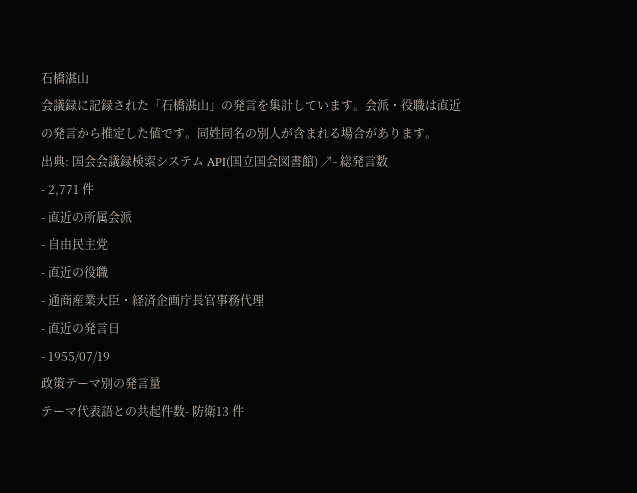石橋湛山
会議録に記録された「石橋湛山」の発言を集計しています。会派・役職は直近の発言から推定した値です。同姓同名の別人が含まれる場合があります。
出典: 国会会議録検索システム API(国立国会図書館) ↗- 総発言数
- 2,771 件
- 直近の所属会派
- 自由民主党
- 直近の役職
- 通商産業大臣・経済企画庁長官事務代理
- 直近の発言日
- 1955/07/19
政策テーマ別の発言量
テーマ代表語との共起件数- 防衛13 件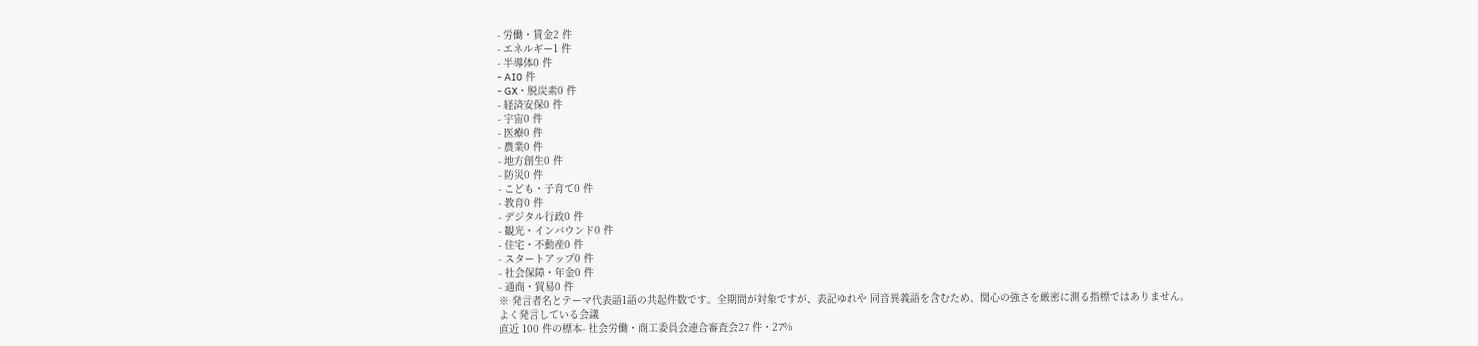- 労働・賃金2 件
- エネルギー1 件
- 半導体0 件
- AI0 件
- GX・脱炭素0 件
- 経済安保0 件
- 宇宙0 件
- 医療0 件
- 農業0 件
- 地方創生0 件
- 防災0 件
- こども・子育て0 件
- 教育0 件
- デジタル行政0 件
- 観光・インバウンド0 件
- 住宅・不動産0 件
- スタートアップ0 件
- 社会保障・年金0 件
- 通商・貿易0 件
※ 発言者名とテーマ代表語1語の共起件数です。全期間が対象ですが、表記ゆれや 同音異義語を含むため、関心の強さを厳密に測る指標ではありません。
よく発言している会議
直近 100 件の標本- 社会労働・商工委員会連合審査会27 件・27%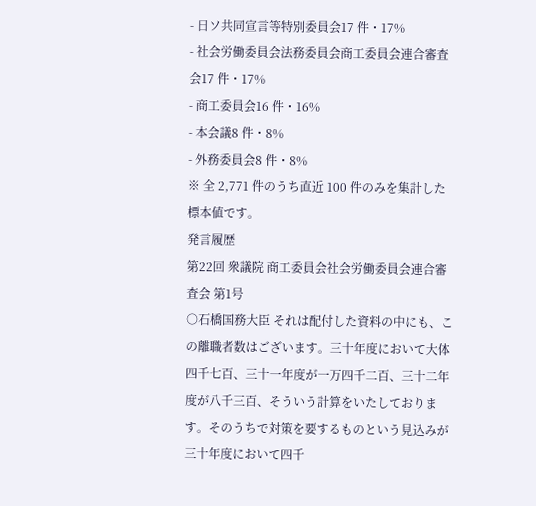- 日ソ共同宣言等特別委員会17 件・17%
- 社会労働委員会法務委員会商工委員会連合審査会17 件・17%
- 商工委員会16 件・16%
- 本会議8 件・8%
- 外務委員会8 件・8%
※ 全 2,771 件のうち直近 100 件のみを集計した標本値です。
発言履歴
第22回 衆議院 商工委員会社会労働委員会連合審査会 第1号
○石橋国務大臣 それは配付した資料の中にも、この離職者数はございます。三十年度において大体四千七百、三十一年度が一万四千二百、三十二年度が八千三百、そういう計算をいたしております。そのうちで対策を要するものという見込みが三十年度において四千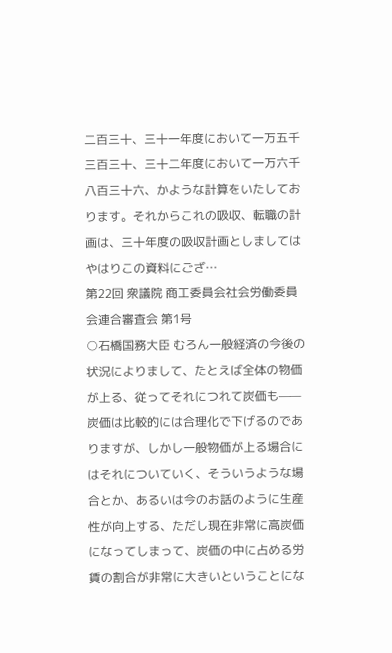二百三十、三十一年度において一万五千三百三十、三十二年度において一万六千八百三十六、かような計算をいたしております。それからこれの吸収、転職の計画は、三十年度の吸収計画としましてはやはりこの資料にござ…
第22回 衆議院 商工委員会社会労働委員会連合審査会 第1号
○石橋国務大臣 むろん一般経済の今後の状況によりまして、たとえば全体の物価が上る、従ってそれにつれて炭価も——炭価は比較的には合理化で下げるのでありますが、しかし一般物価が上る場合にはそれについていく、そういうような場合とか、あるいは今のお話のように生産性が向上する、ただし現在非常に高炭価になってしまって、炭価の中に占める労賃の割合が非常に大きいということにな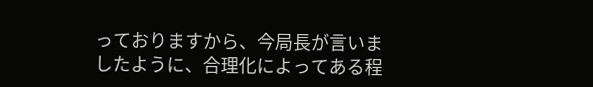っておりますから、今局長が言いましたように、合理化によってある程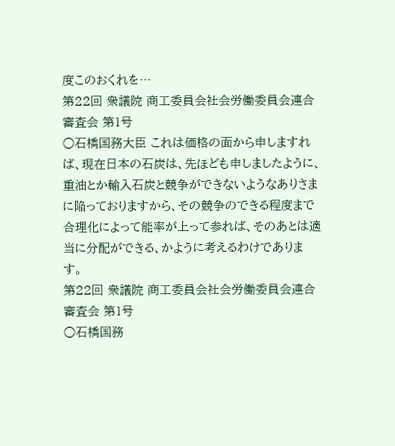度このおくれを…
第22回 衆議院 商工委員会社会労働委員会連合審査会 第1号
○石橋国務大臣 これは価格の面から申しますれば、現在日本の石炭は、先ほども申しましたように、重油とか輸入石炭と競争ができないようなありさまに陥っておりますから、その競争のできる程度まで合理化によって能率が上って参れば、そのあとは適当に分配ができる、かように考えるわけであります。
第22回 衆議院 商工委員会社会労働委員会連合審査会 第1号
○石橋国務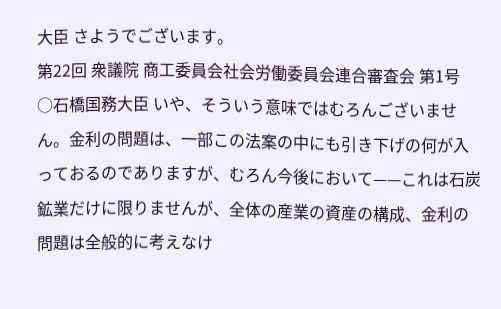大臣 さようでございます。
第22回 衆議院 商工委員会社会労働委員会連合審査会 第1号
○石橋国務大臣 いや、そういう意味ではむろんございません。金利の問題は、一部この法案の中にも引き下げの何が入っておるのでありますが、むろん今後において——これは石炭鉱業だけに限りませんが、全体の産業の資産の構成、金利の問題は全般的に考えなけ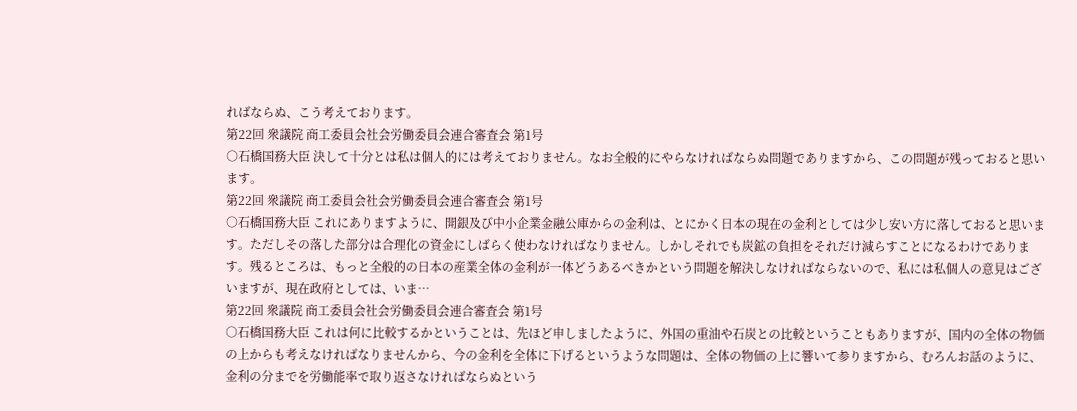ればならぬ、こう考えております。
第22回 衆議院 商工委員会社会労働委員会連合審査会 第1号
○石橋国務大臣 決して十分とは私は個人的には考えておりません。なお全般的にやらなければならぬ問題でありますから、この問題が残っておると思います。
第22回 衆議院 商工委員会社会労働委員会連合審査会 第1号
○石橋国務大臣 これにありますように、開銀及び中小企業金融公庫からの金利は、とにかく日本の現在の金利としては少し安い方に落しておると思います。ただしその落した部分は合理化の資金にしばらく使わなければなりません。しかしそれでも炭鉱の負担をそれだけ減らすことになるわけであります。残るところは、もっと全般的の日本の産業全体の金利が一体どうあるべきかという問題を解決しなければならないので、私には私個人の意見はございますが、現在政府としては、いま…
第22回 衆議院 商工委員会社会労働委員会連合審査会 第1号
○石橋国務大臣 これは何に比較するかということは、先ほど申しましたように、外国の重油や石炭との比較ということもありますが、国内の全体の物価の上からも考えなければなりませんから、今の金利を全体に下げるというような問題は、全体の物価の上に響いて参りますから、むろんお話のように、金利の分までを労働能率で取り返さなければならぬという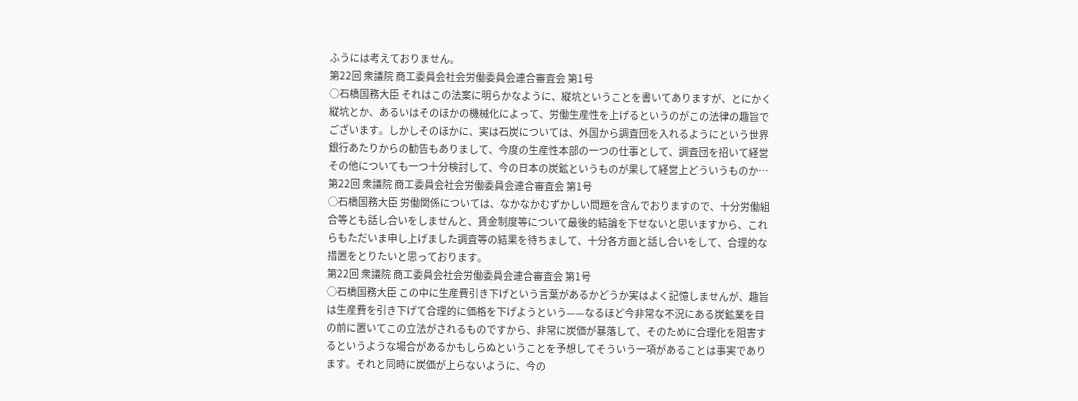ふうには考えておりません。
第22回 衆議院 商工委員会社会労働委員会連合審査会 第1号
○石橋国務大臣 それはこの法案に明らかなように、縦坑ということを書いてありますが、とにかく縦坑とか、あるいはそのほかの機械化によって、労働生産性を上げるというのがこの法律の趣旨でございます。しかしそのほかに、実は石炭については、外国から調査団を入れるようにという世界銀行あたりからの勧告もありまして、今度の生産性本部の一つの仕事として、調査団を招いて経営その他についても一つ十分検討して、今の日本の炭鉱というものが果して経営上どういうものか…
第22回 衆議院 商工委員会社会労働委員会連合審査会 第1号
○石橋国務大臣 労働関係については、なかなかむずかしい問題を含んでおりますので、十分労働組合等とも話し合いをしませんと、賃金制度等について最後的結論を下せないと思いますから、これらもただいま申し上げました調査等の結果を待ちまして、十分各方面と話し合いをして、合理的な措置をとりたいと思っております。
第22回 衆議院 商工委員会社会労働委員会連合審査会 第1号
○石橋国務大臣 この中に生産費引き下げという言葉があるかどうか実はよく記憶しませんが、趣旨は生産費を引き下げて合理的に価格を下げようという——なるほど今非常な不況にある炭鉱業を目の前に置いてこの立法がされるものですから、非常に炭価が暴落して、そのために合理化を阻害するというような場合があるかもしらぬということを予想してそういう一項があることは事実であります。それと同時に炭価が上らないように、今の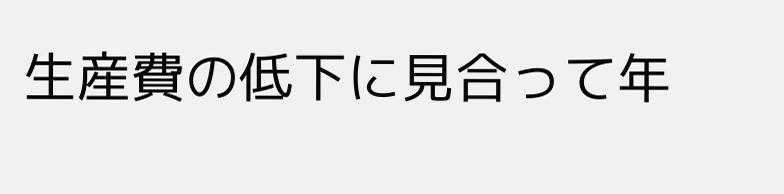生産費の低下に見合って年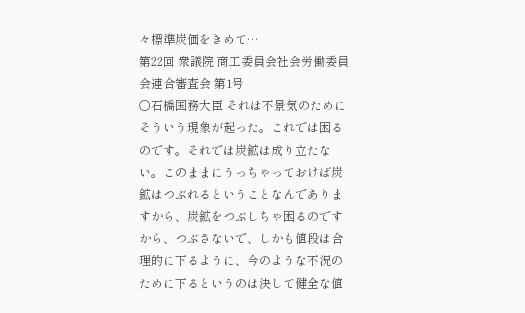々標準炭価をきめて…
第22回 衆議院 商工委員会社会労働委員会連合審査会 第1号
○石橋国務大臣 それは不景気のためにそういう現象が起った。これでは困るのです。それでは炭鉱は成り立たない。このままにうっちゃっておけば炭鉱はつぶれるということなんでありますから、炭鉱をつぶしちゃ困るのですから、つぶさないで、しかも値段は合理的に下るように、今のような不況のために下るというのは決して健全な値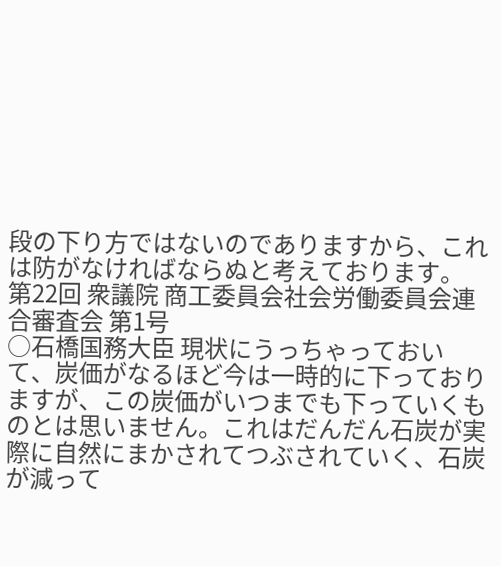段の下り方ではないのでありますから、これは防がなければならぬと考えております。
第22回 衆議院 商工委員会社会労働委員会連合審査会 第1号
○石橋国務大臣 現状にうっちゃっておいて、炭価がなるほど今は一時的に下っておりますが、この炭価がいつまでも下っていくものとは思いません。これはだんだん石炭が実際に自然にまかされてつぶされていく、石炭が減って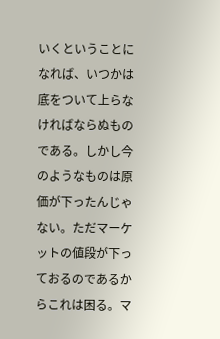いくということになれば、いつかは底をついて上らなければならぬものである。しかし今のようなものは原価が下ったんじゃない。ただマーケットの値段が下っておるのであるからこれは困る。マ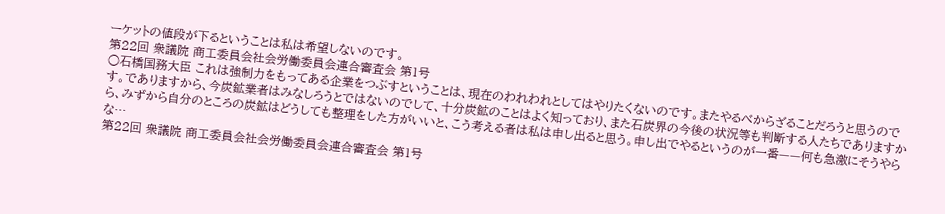ーケットの値段が下るということは私は希望しないのです。
第22回 衆議院 商工委員会社会労働委員会連合審査会 第1号
○石橋国務大臣 これは強制力をもってある企業をつぶすということは、現在のわれわれとしてはやりたくないのです。またやるべからざることだろうと思うのです。でありますから、今炭鉱業者はみなしろうとではないのでして、十分炭鉱のことはよく知っており、また石炭界の今後の状況等も判断する人たちでありますから、みずから自分のところの炭鉱はどうしても整理をした方がいいと、こう考える者は私は申し出ると思う。申し出でやるというのが一番——何も急激にそうやらな…
第22回 衆議院 商工委員会社会労働委員会連合審査会 第1号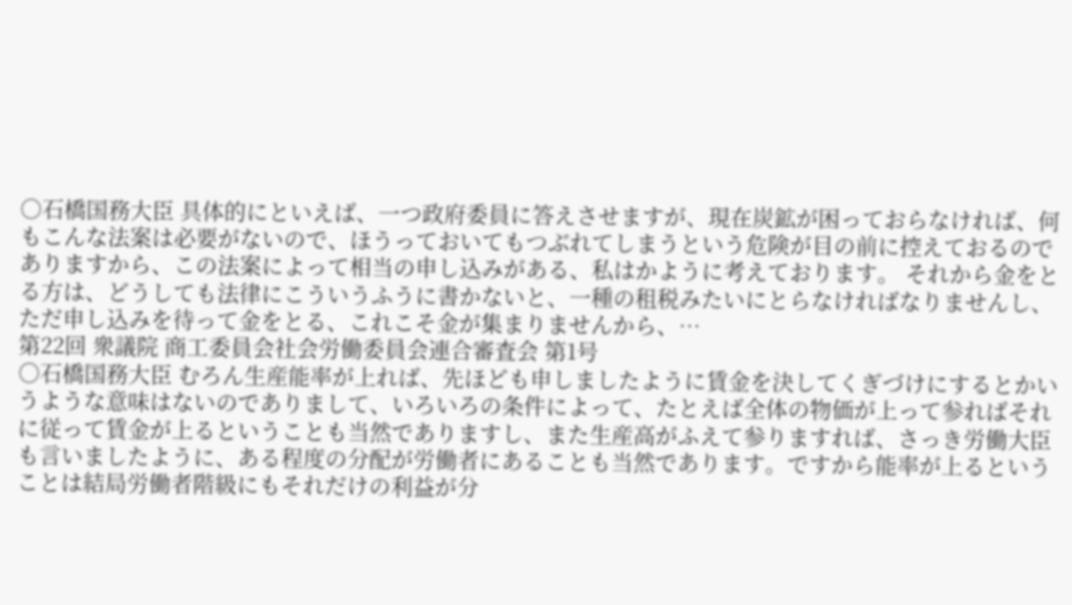○石橋国務大臣 具体的にといえば、一つ政府委員に答えさせますが、現在炭鉱が困っておらなければ、何もこんな法案は必要がないので、ほうっておいてもつぶれてしまうという危険が目の前に控えておるのでありますから、この法案によって相当の申し込みがある、私はかように考えております。 それから金をとる方は、どうしても法律にこういうふうに書かないと、一種の租税みたいにとらなければなりませんし、ただ申し込みを待って金をとる、これこそ金が集まりませんから、…
第22回 衆議院 商工委員会社会労働委員会連合審査会 第1号
○石橋国務大臣 むろん生産能率が上れば、先ほども申しましたように賃金を決してくぎづけにするとかいうような意味はないのでありまして、いろいろの条件によって、たとえば全体の物価が上って参ればそれに従って賃金が上るということも当然でありますし、また生産高がふえて参りますれば、さっき労働大臣も言いましたように、ある程度の分配が労働者にあることも当然であります。ですから能率が上るということは結局労働者階級にもそれだけの利益が分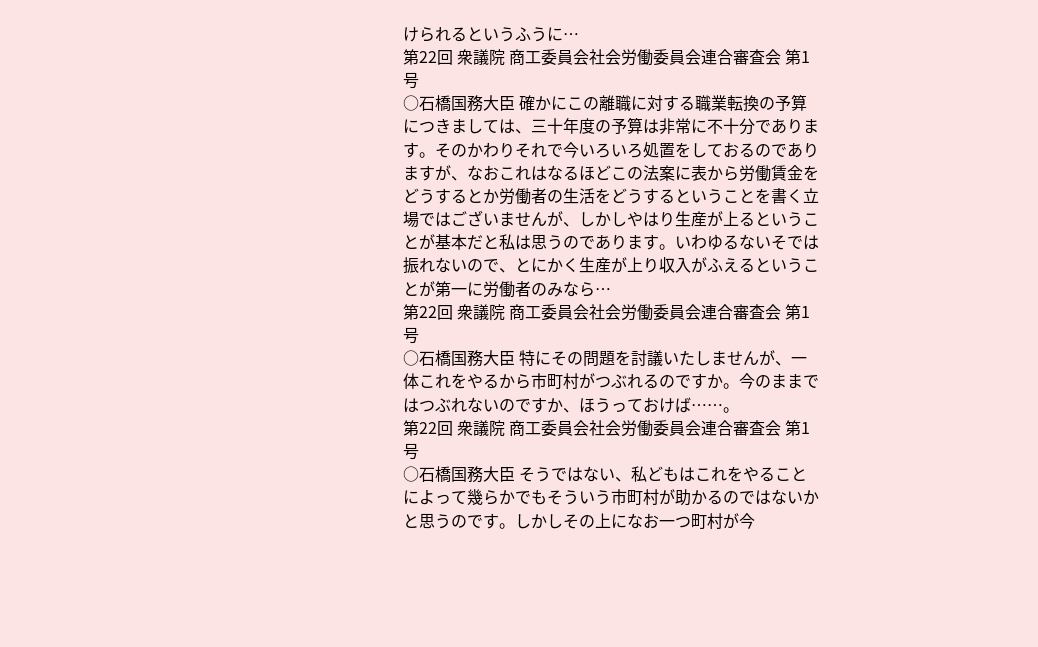けられるというふうに…
第22回 衆議院 商工委員会社会労働委員会連合審査会 第1号
○石橋国務大臣 確かにこの離職に対する職業転換の予算につきましては、三十年度の予算は非常に不十分であります。そのかわりそれで今いろいろ処置をしておるのでありますが、なおこれはなるほどこの法案に表から労働賃金をどうするとか労働者の生活をどうするということを書く立場ではございませんが、しかしやはり生産が上るということが基本だと私は思うのであります。いわゆるないそでは振れないので、とにかく生産が上り収入がふえるということが第一に労働者のみなら…
第22回 衆議院 商工委員会社会労働委員会連合審査会 第1号
○石橋国務大臣 特にその問題を討議いたしませんが、一体これをやるから市町村がつぶれるのですか。今のままではつぶれないのですか、ほうっておけば……。
第22回 衆議院 商工委員会社会労働委員会連合審査会 第1号
○石橋国務大臣 そうではない、私どもはこれをやることによって幾らかでもそういう市町村が助かるのではないかと思うのです。しかしその上になお一つ町村が今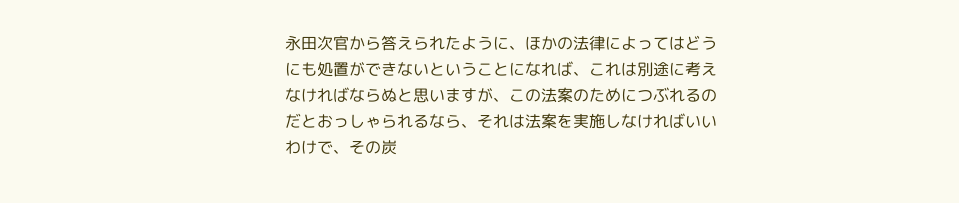永田次官から答えられたように、ほかの法律によってはどうにも処置ができないということになれば、これは別途に考えなければならぬと思いますが、この法案のためにつぶれるのだとおっしゃられるなら、それは法案を実施しなければいいわけで、その炭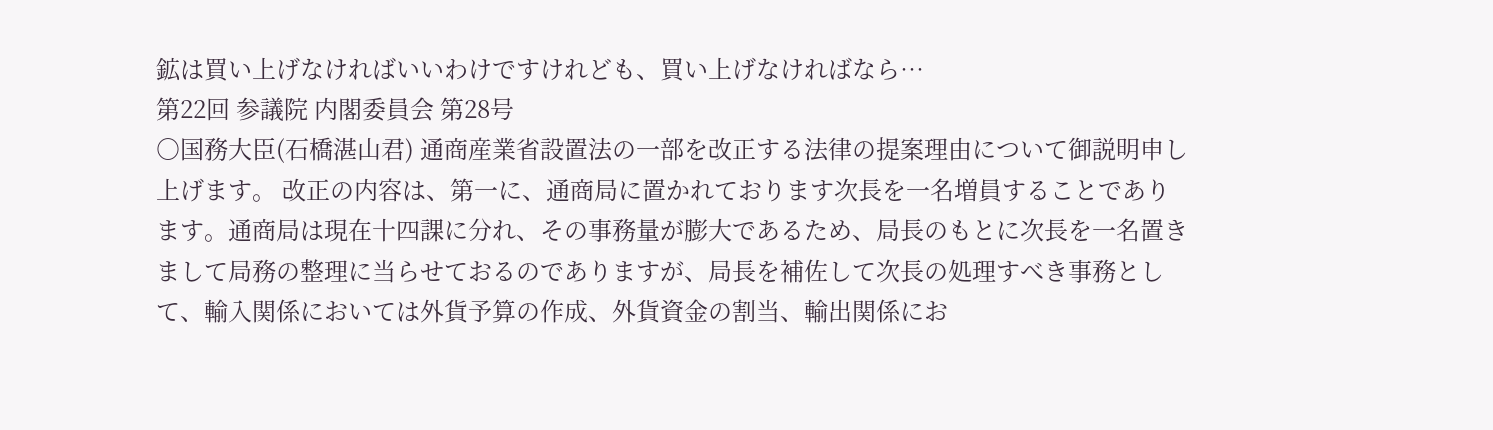鉱は買い上げなければいいわけですけれども、買い上げなければなら…
第22回 参議院 内閣委員会 第28号
○国務大臣(石橋湛山君) 通商産業省設置法の一部を改正する法律の提案理由について御説明申し上げます。 改正の内容は、第一に、通商局に置かれております次長を一名増員することであります。通商局は現在十四課に分れ、その事務量が膨大であるため、局長のもとに次長を一名置きまして局務の整理に当らせておるのでありますが、局長を補佐して次長の処理すべき事務として、輸入関係においては外貨予算の作成、外貨資金の割当、輸出関係にお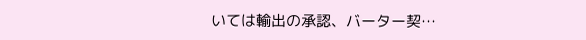いては輸出の承認、バーター契…